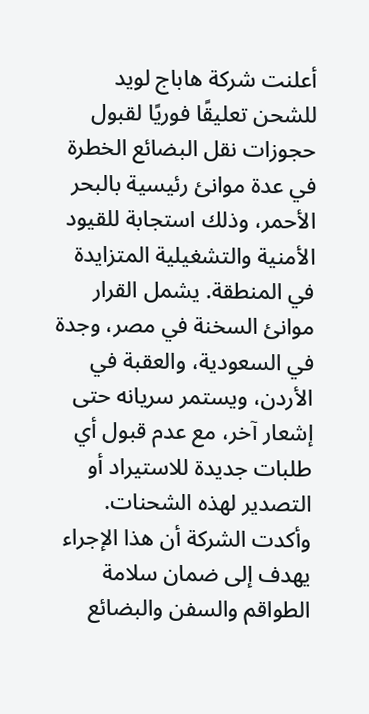أعلنت شركة هاباج لويد للشحن تعليقًا فوريًا لقبول حجوزات نقل البضائع الخطرة في عدة موانئ رئيسية بالبحر الأحمر، وذلك استجابة للقيود الأمنية والتشغيلية المتزايدة في المنطقة. يشمل القرار موانئ السخنة في مصر، وجدة في السعودية، والعقبة في الأردن، ويستمر سريانه حتى إشعار آخر، مع عدم قبول أي طلبات جديدة للاستيراد أو التصدير لهذه الشحنات. وأكدت الشركة أن هذا الإجراء يهدف إلى ضمان سلامة الطواقم والسفن والبضائع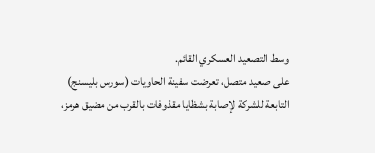وسط التصعيد العسكري القائم.
على صعيد متصل، تعرضت سفينة الحاويات (سورس بليسنج) التابعة للشركة لإصابة بشظايا مقذوفات بالقرب من مضيق هرمز،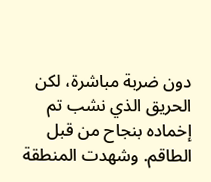دون ضربة مباشرة، لكن الحريق الذي نشب تم إخماده بنجاح من قبل الطاقم. وشهدت المنطقة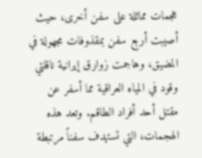هجمات مماثلة على سفن أخرى، حيث أصيبت أربع سفن بمقذوفات مجهولة في المضيق، وهاجمت زوارق إيرانية ناقلتي وقود في المياه العراقية مما أسفر عن مقتل أحد أفراد الطاقم. وتعد هذه الهجمات، التي تستهدف سفناً مرتبطة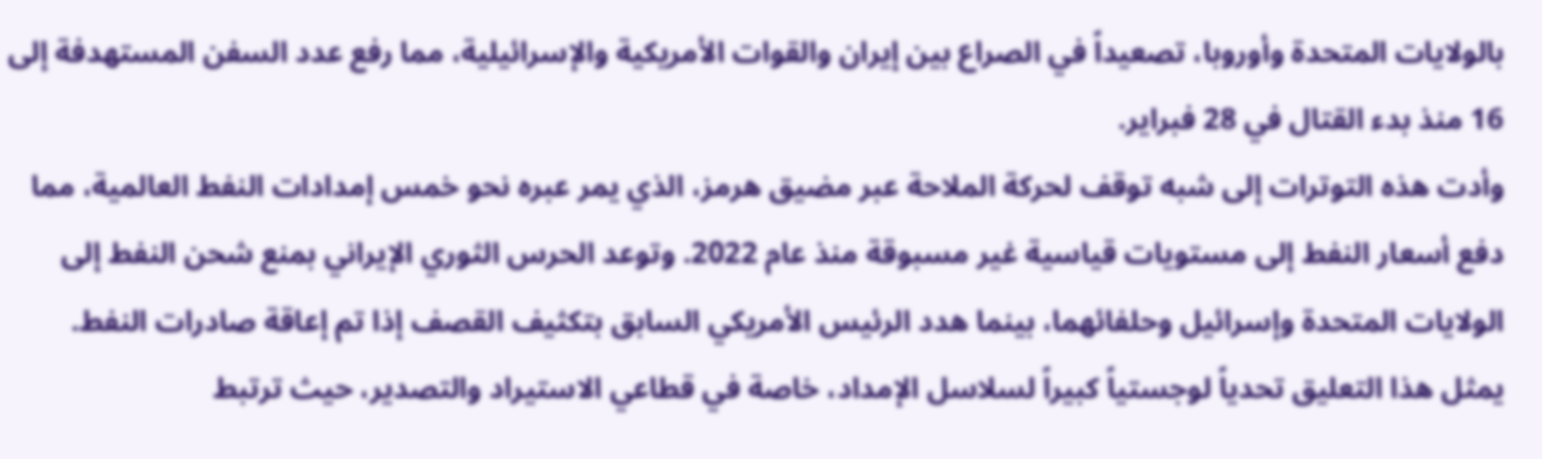بالولايات المتحدة وأوروبا، تصعيداً في الصراع بين إيران والقوات الأمريكية والإسرائيلية، مما رفع عدد السفن المستهدفة إلى 16 منذ بدء القتال في 28 فبراير.
وأدت هذه التوترات إلى شبه توقف لحركة الملاحة عبر مضيق هرمز، الذي يمر عبره نحو خمس إمدادات النفط العالمية، مما دفع أسعار النفط إلى مستويات قياسية غير مسبوقة منذ عام 2022. وتوعد الحرس الثوري الإيراني بمنع شحن النفط إلى الولايات المتحدة وإسرائيل وحلفائهما، بينما هدد الرئيس الأمريكي السابق بتكثيف القصف إذا تم إعاقة صادرات النفط.
يمثل هذا التعليق تحدياً لوجستياً كبيراً لسلاسل الإمداد، خاصة في قطاعي الاستيراد والتصدير، حيث ترتبط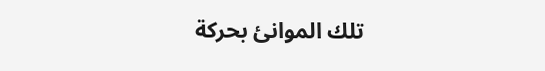تلك الموانئ بحركة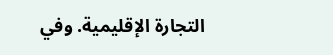التجارة الإقليمية. وفي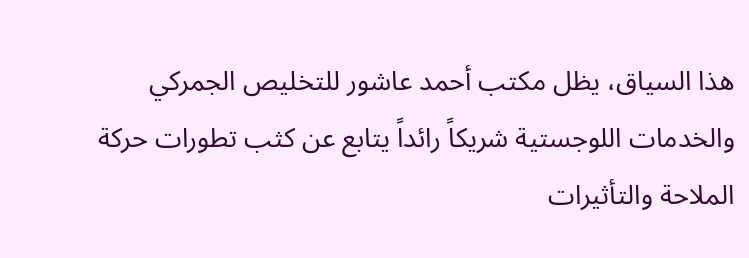هذا السياق، يظل مكتب أحمد عاشور للتخليص الجمركي والخدمات اللوجستية شريكاً رائداً يتابع عن كثب تطورات حركة الملاحة والتأثيرات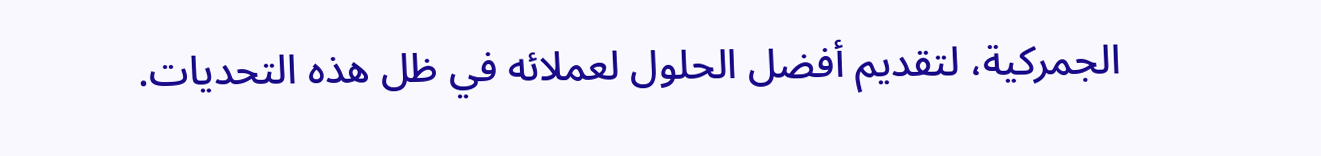الجمركية، لتقديم أفضل الحلول لعملائه في ظل هذه التحديات.